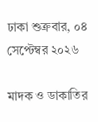ঢাকা শুক্রবার, ০৪ সেপ্টেম্বর ২০২৬

মাদক ও ডাকাতির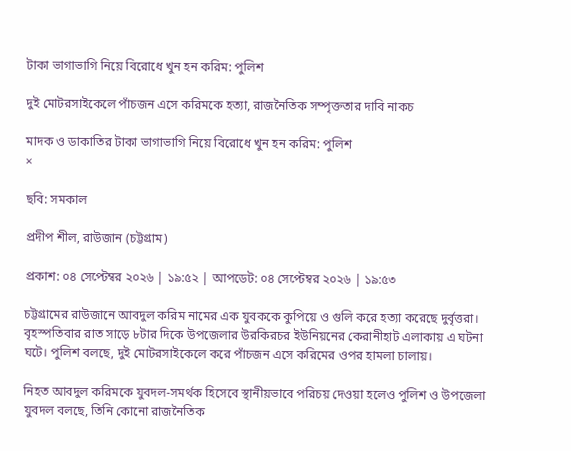টাকা ভাগাভাগি নিয়ে বিরোধে খুন হন করিম: পুলিশ

দুই মোটরসাইকেলে পাঁচজন এসে করিমকে হত্যা, রাজনৈতিক সম্পৃক্ততার দাবি নাকচ

মাদক ও ডাকাতির টাকা ভাগাভাগি নিয়ে বিরোধে খুন হন করিম: পুলিশ
×

ছবি: সমকাল

প্রদীপ শীল, রাউজান (চট্টগ্রাম)

প্রকাশ: ০৪ সেপ্টেম্বর ২০২৬ | ১৯:৫২ | আপডেট: ০৪ সেপ্টেম্বর ২০২৬ | ১৯:৫৩

চট্টগ্রামের রাউজানে আবদুল করিম নামের এক যুবককে কুপিয়ে ও গুলি করে হত্যা করেছে দুর্বৃত্তরা। বৃহস্পতিবার রাত সাড়ে ৮টার দিকে উপজেলার উরকিরচর ইউনিয়নের কেরানীহাট এলাকায় এ ঘটনা ঘটে। পুলিশ বলছে, দুই মোটরসাইকেলে করে পাঁচজন এসে করিমের ওপর হামলা চালায়।

নিহত আবদুল করিমকে যুবদল-সমর্থক হিসেবে স্থানীয়ভাবে পরিচয় দেওয়া হলেও পুলিশ ও উপজেলা যুবদল বলছে, তিনি কোনো রাজনৈতিক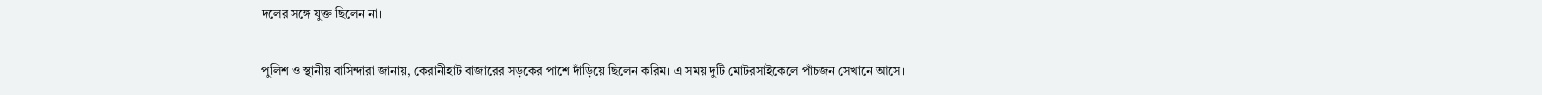দলের সঙ্গে যুক্ত ছিলেন না।

পুলিশ ও স্থানীয় বাসিন্দারা জানায়, কেরানীহাট বাজারের সড়কের পাশে দাঁড়িয়ে ছিলেন করিম। এ সময় দুটি মোটরসাইকেলে পাঁচজন সেখানে আসে।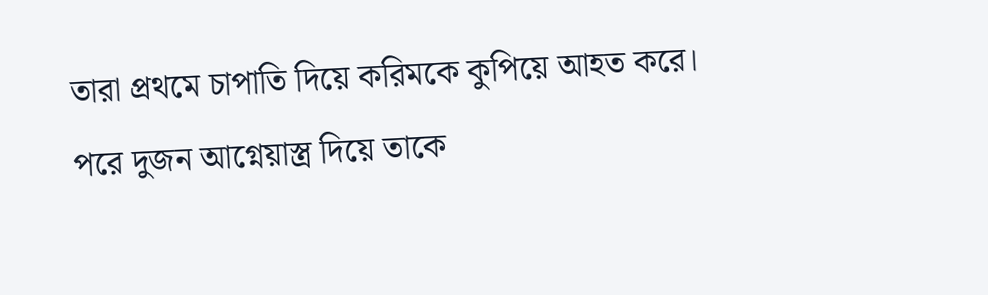তারা প্রথমে চাপাতি দিয়ে করিমকে কুপিয়ে আহত করে। পরে দুজন আগ্নেয়াস্ত্র দিয়ে তাকে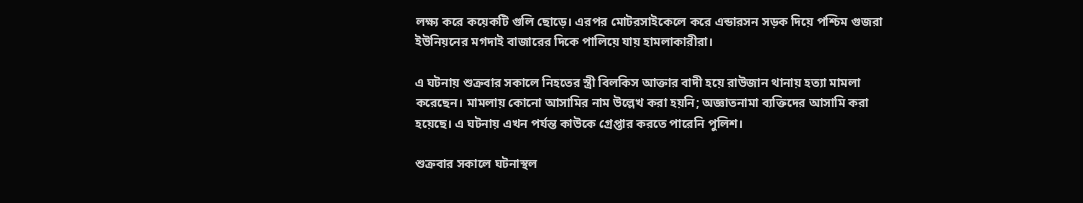লক্ষ্য করে কয়েকটি গুলি ছোড়ে। এরপর মোটরসাইকেলে করে এন্ডারসন সড়ক দিয়ে পশ্চিম গুজরা ইউনিয়নের মগদাই বাজারের দিকে পালিয়ে যায় হামলাকারীরা।

এ ঘটনায় শুক্রবার সকালে নিহতের স্ত্রী বিলকিস আক্তার বাদী হয়ে রাউজান থানায় হত্যা মামলা করেছেন। মামলায় কোনো আসামির নাম উল্লেখ করা হয়নি; অজ্ঞাতনামা ব্যক্তিদের আসামি করা হয়েছে। এ ঘটনায় এখন পর্যন্ত কাউকে গ্রেপ্তার করতে পারেনি পুলিশ।

শুক্রবার সকালে ঘটনাস্থল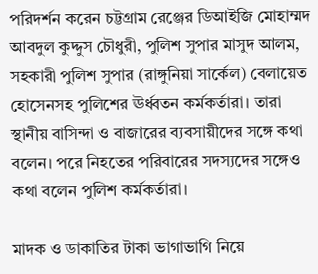পরিদর্শন করেন চট্টগ্রাম রেঞ্জের ডিআইজি মোহাম্মদ আবদুল কুদ্দুস চৌধুরী, পুলিশ সুপার মাসুদ আলম, সহকারী পুলিশ সুপার (রাঙ্গুনিয়া সার্কেল) বেলায়েত হোসেনসহ পুলিশের ঊর্ধ্বতন কর্মকর্তারা। তারা স্থানীয় বাসিন্দা ও বাজারের ব্যবসায়ীদের সঙ্গে কথা বলেন। পরে নিহতের পরিবারের সদস্যদের সঙ্গেও কথা বলেন পুলিশ কর্মকর্তারা।

মাদক ও ডাকাতির টাকা ভাগাভাগি নিয়ে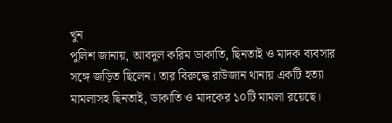খুন
পুলিশ জানায়, আবদুল করিম ডাকাতি, ছিনতাই ও মাদক ব্যবসার সঙ্গে জড়িত ছিলেন। তার বিরুদ্ধে রাউজান থানায় একটি হত্যা মামলাসহ ছিনতাই, ডাকাতি ও মাদকের ১০টি মামলা রয়েছে।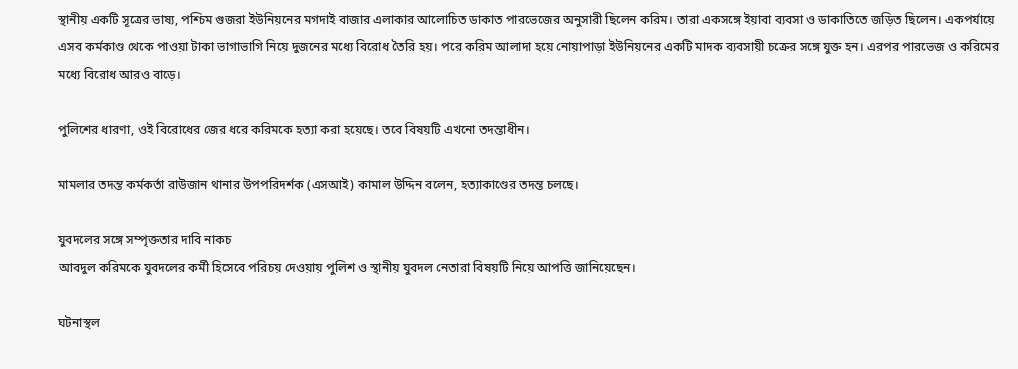স্থানীয় একটি সূত্রের ভাষ্য, পশ্চিম গুজরা ইউনিয়নের মগদাই বাজার এলাকার আলোচিত ডাকাত পারভেজের অনুসারী ছিলেন করিম। তারা একসঙ্গে ইয়াবা ব্যবসা ও ডাকাতিতে জড়িত ছিলেন। একপর্যায়ে এসব কর্মকাণ্ড থেকে পাওয়া টাকা ভাগাভাগি নিয়ে দুজনের মধ্যে বিরোধ তৈরি হয়। পরে করিম আলাদা হয়ে নোয়াপাড়া ইউনিয়নের একটি মাদক ব্যবসায়ী চক্রের সঙ্গে যুক্ত হন। এরপর পারভেজ ও করিমের মধ্যে বিরোধ আরও বাড়ে।

পুলিশের ধারণা, ওই বিরোধের জের ধরে করিমকে হত্যা করা হয়েছে। তবে বিষয়টি এখনো তদন্তাধীন।

মামলার তদন্ত কর্মকর্তা রাউজান থানার উপপরিদর্শক (এসআই) কামাল উদ্দিন বলেন, হত্যাকাণ্ডের তদন্ত চলছে।

যুবদলের সঙ্গে সম্পৃক্ততার দাবি নাকচ
আবদুল করিমকে যুবদলের কর্মী হিসেবে পরিচয় দেওয়ায় পুলিশ ও স্থানীয় যুবদল নেতারা বিষয়টি নিয়ে আপত্তি জানিয়েছেন।

ঘটনাস্থল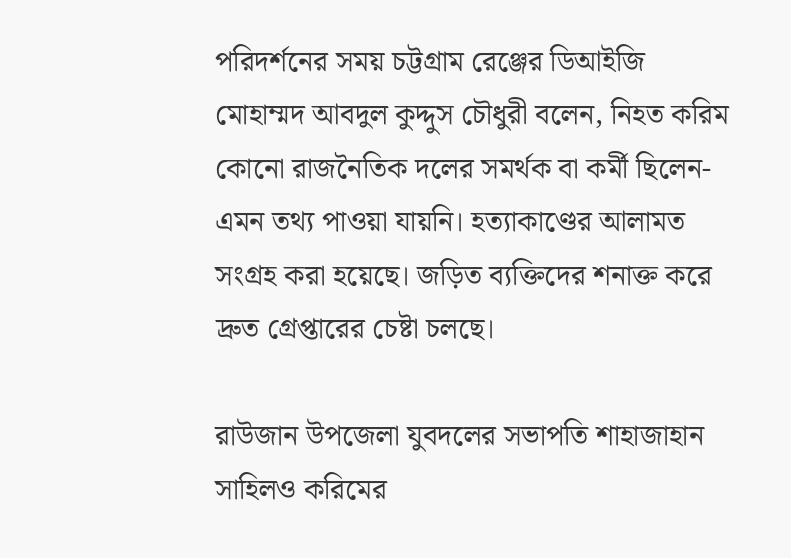পরিদর্শনের সময় চট্টগ্রাম রেঞ্জের ডিআইজি মোহাম্মদ আবদুল কুদ্দুস চৌধুরী বলেন, নিহত করিম কোনো রাজনৈতিক দলের সমর্থক বা কর্মী ছিলেন- এমন তথ্য পাওয়া যায়নি। হত্যাকাণ্ডের আলামত সংগ্রহ করা হয়েছে। জড়িত ব্যক্তিদের শনাক্ত করে দ্রুত গ্রেপ্তারের চেষ্টা চলছে।

রাউজান উপজেলা যুবদলের সভাপতি শাহাজাহান সাহিলও করিমের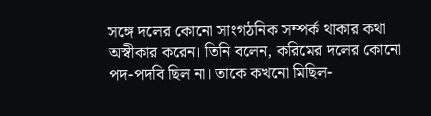সঙ্গে দলের কোনো সাংগঠনিক সম্পর্ক থাকার কথা অস্বীকার করেন। তিনি বলেন, করিমের দলের কোনো পদ-পদবি ছিল না। তাকে কখনো মিছিল-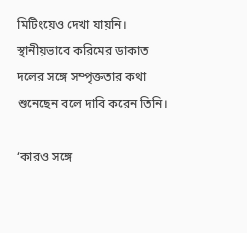মিটিংয়েও দেখা যায়নি। স্থানীয়ভাবে করিমের ডাকাত দলের সঙ্গে সম্পৃক্ততার কথা শুনেছেন বলে দাবি করেন তিনি।

‘কারও সঙ্গে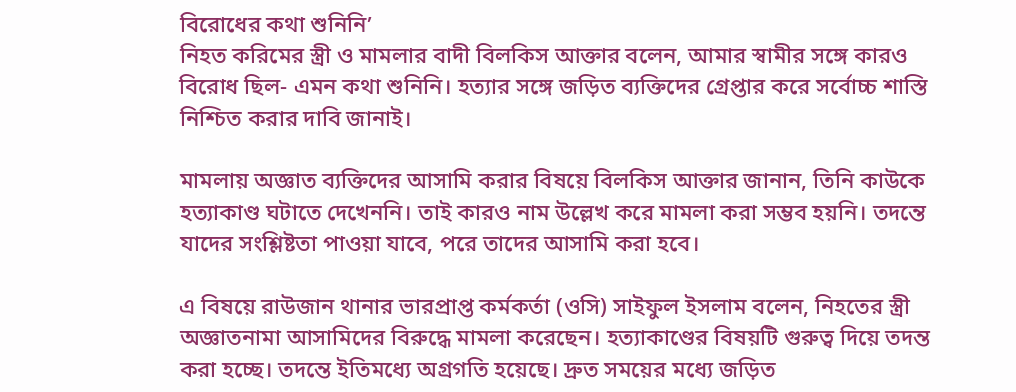বিরোধের কথা শুনিনি’
নিহত করিমের স্ত্রী ও মামলার বাদী বিলকিস আক্তার বলেন, আমার স্বামীর সঙ্গে কারও বিরোধ ছিল- এমন কথা শুনিনি। হত্যার সঙ্গে জড়িত ব্যক্তিদের গ্রেপ্তার করে সর্বোচ্চ শাস্তি নিশ্চিত করার দাবি জানাই।

মামলায় অজ্ঞাত ব্যক্তিদের আসামি করার বিষয়ে বিলকিস আক্তার জানান, তিনি কাউকে হত্যাকাণ্ড ঘটাতে দেখেননি। তাই কারও নাম উল্লেখ করে মামলা করা সম্ভব হয়নি। তদন্তে যাদের সংশ্লিষ্টতা পাওয়া যাবে, পরে তাদের আসামি করা হবে।

এ বিষয়ে রাউজান থানার ভারপ্রাপ্ত কর্মকর্তা (ওসি) সাইফুল ইসলাম বলেন, নিহতের স্ত্রী অজ্ঞাতনামা আসামিদের বিরুদ্ধে মামলা করেছেন। হত্যাকাণ্ডের বিষয়টি গুরুত্ব দিয়ে তদন্ত করা হচ্ছে। তদন্তে ইতিমধ্যে অগ্রগতি হয়েছে। দ্রুত সময়ের মধ্যে জড়িত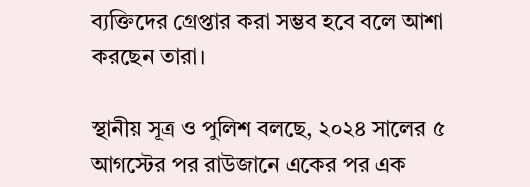ব্যক্তিদের গ্রেপ্তার করা সম্ভব হবে বলে আশা করছেন তারা।

স্থানীয় সূত্র ও পুলিশ বলছে, ২০২৪ সালের ৫ আগস্টের পর রাউজানে একের পর এক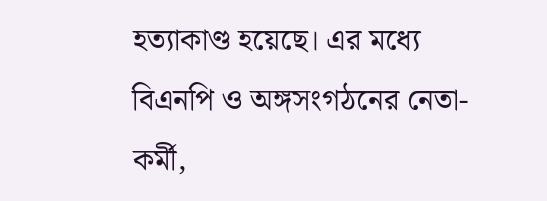হত্যাকাণ্ড হয়েছে। এর মধ্যে বিএনপি ও অঙ্গসংগঠনের নেতা-কর্মী,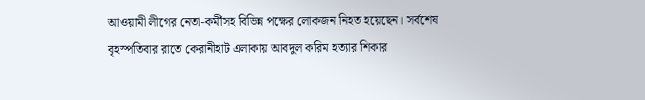আওয়ামী লীগের নেতা-কর্মীসহ বিভিন্ন পক্ষের লোকজন নিহত হয়েছেন। সর্বশেষ বৃহস্পতিবার রাতে কেরানীহাট এলাকায় আবদুল করিম হত্যার শিকার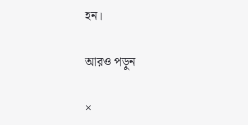হন।

আরও পড়ুন

×